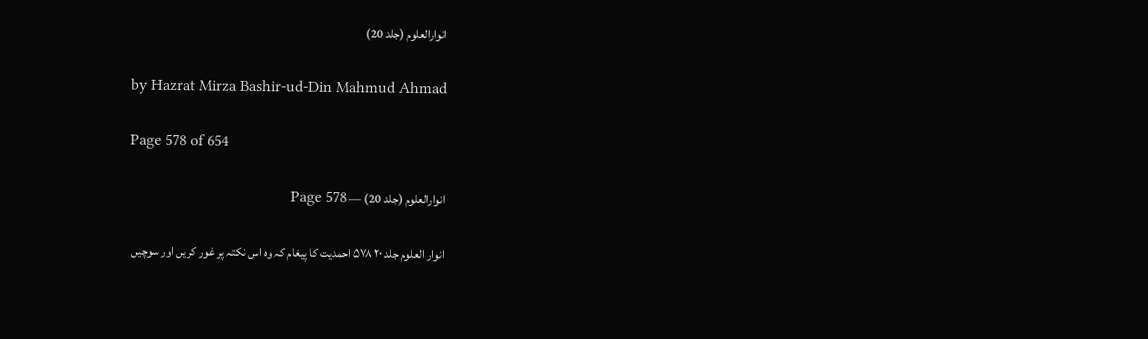انوارالعلوم (جلد 20)

by Hazrat Mirza Bashir-ud-Din Mahmud Ahmad

Page 578 of 654

انوارالعلوم (جلد 20) — Page 578

انوار العلوم جلد ۲۰ ۵۷۸ احمدیت کا پیغام کہ وہ اس نکتہ پر غور کریں اور سوچیں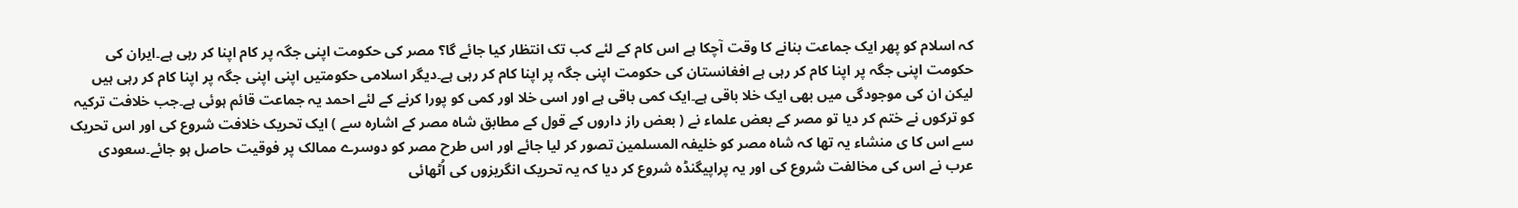کہ اسلام کو پھر ایک جماعت بنانے کا وقت آچکا ہے اس کام کے لئے کب تک انتظار کیا جائے گا؟ مصر کی حکومت اپنی جگہ پر کام اپنا کر رہی ہے۔ایران کی حکومت اپنی جگہ پر اپنا کام کر رہی ہے افغانستان کی حکومت اپنی جگہ پر اپنا کام کر رہی ہے۔دیگر اسلامی حکومتیں اپنی اپنی جگہ پر اپنا کام کر رہی ہیں لیکن ان کی موجودگی میں بھی ایک خلا باقی ہے۔ایک کمی باقی ہے اور اسی خلا اور کمی کو پورا کرنے کے لئے احمد یہ جماعت قائم ہوئی ہے۔جب خلافت ترکیہ کو ترکوں نے ختم کر دیا تو مصر کے بعض علماء نے ( بعض راز داروں کے قول کے مطابق شاہ مصر کے اشارہ سے ) ایک تحریک خلافت شروع کی اور اس تحریک سے اس کا ی منشاء یہ تھا کہ شاہ مصر کو خلیفہ المسلمین تصور کر لیا جائے اور اس طرح مصر کو دوسرے ممالک پر فوقیت حاصل ہو جائے۔سعودی عرب نے اس کی مخالفت شروع کی اور یہ پراپیگنڈہ شروع کر دیا کہ یہ تحریک انگریزوں کی اُٹھائی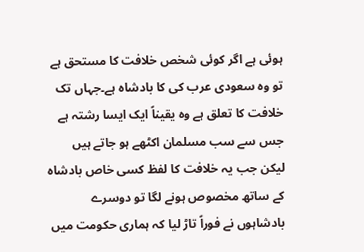ہوئی ہے اگر کوئی شخص خلافت کا مستحق ہے تو وہ سعودی عرب کی کا بادشاہ ہے۔جہاں تک خلافت کا تعلق ہے وہ یقیناً ایک ایسا رشتہ ہے جس سے سب مسلمان اکٹھے ہو جاتے ہیں لیکن جب یہ خلافت کا لفظ کسی خاص بادشاہ کے ساتھ مخصوص ہونے لگا تو دوسرے بادشاہوں نے فوراً تاڑ لیا کہ ہماری حکومت میں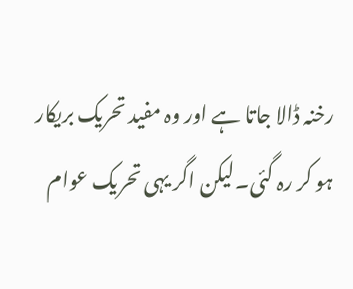رخنہ ڈالا جاتا ہے اور وہ مفید تحریک بریکار ہو کر رہ گئی۔لیکن اگر یہی تحریک عوام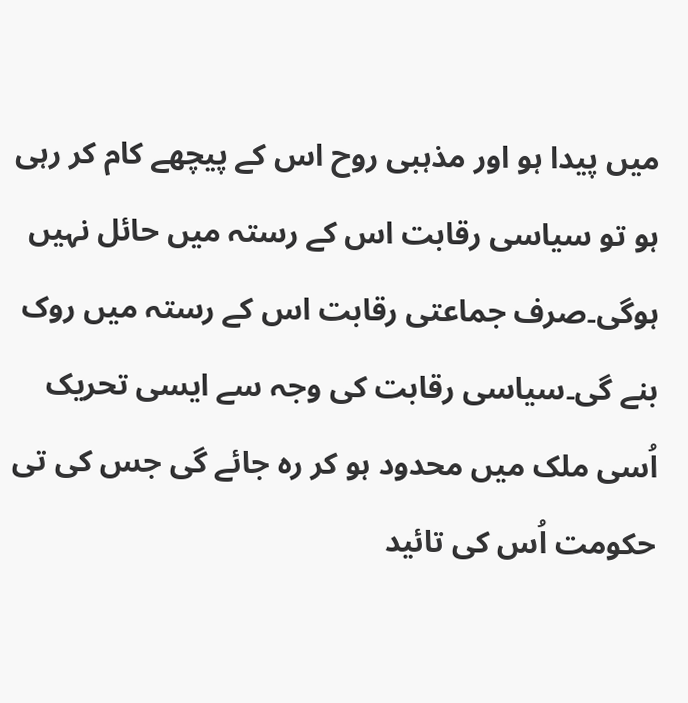میں پیدا ہو اور مذہبی روح اس کے پیچھے کام کر رہی ہو تو سیاسی رقابت اس کے رستہ میں حائل نہیں ہوگی۔صرف جماعتی رقابت اس کے رستہ میں روک بنے گی۔سیاسی رقابت کی وجہ سے ایسی تحریک اُسی ملک میں محدود ہو کر رہ جائے گی جس کی تی حکومت اُس کی تائید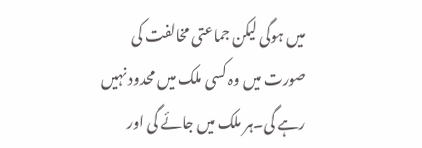میں ہوگی لیکن جماعتی مخالفت کی صورت میں وہ کسی ملک میں محدود نہیں رہے گی۔ہر ملک میں جائے گی اور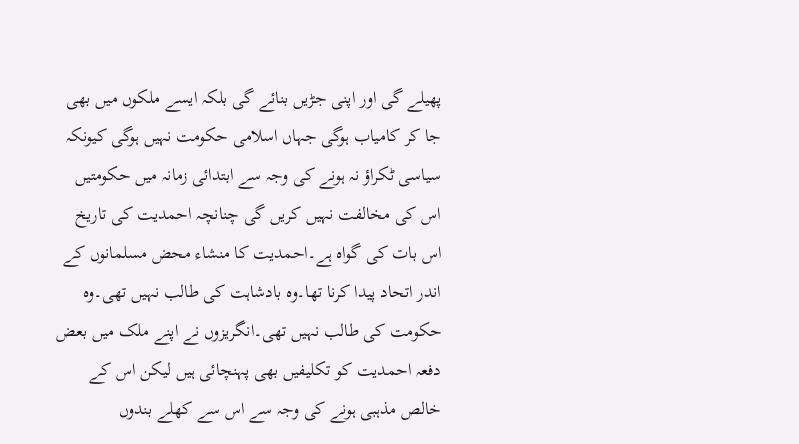پھیلے گی اور اپنی جڑیں بنائے گی بلکہ ایسے ملکوں میں بھی جا کر کامیاب ہوگی جہاں اسلامی حکومت نہیں ہوگی کیونکہ سیاسی ٹکراؤ نہ ہونے کی وجہ سے ابتدائی زمانہ میں حکومتیں اس کی مخالفت نہیں کریں گی چنانچہ احمدیت کی تاریخ اس بات کی گواہ ہے۔احمدیت کا منشاء محض مسلمانوں کے اندر اتحاد پیدا کرنا تھا۔وہ بادشاہت کی طالب نہیں تھی۔وہ حکومت کی طالب نہیں تھی۔انگریزوں نے اپنے ملک میں بعض دفعہ احمدیت کو تکلیفیں بھی پہنچائی ہیں لیکن اس کے خالص مذہبی ہونے کی وجہ سے اس سے کھلے بندوں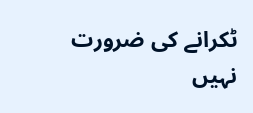ٹکرانے کی ضرورت نہیں